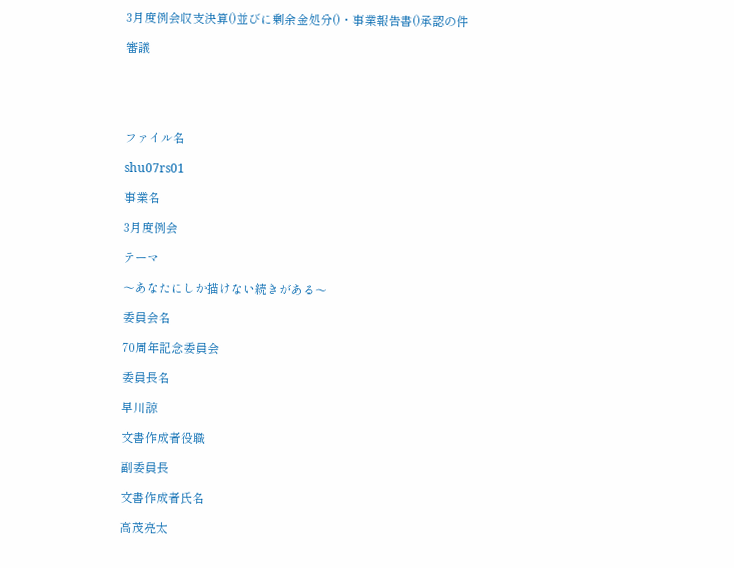3月度例会収支決算()並びに剰余金処分()・事業報告書()承認の件

審議





ファイル名

shu07rs01

事業名

3月度例会

テーマ

〜あなたにしか描けない続きがある〜

委員会名

70周年記念委員会

委員長名

早川諒

文書作成者役職

副委員長

文書作成者氏名

高茂亮太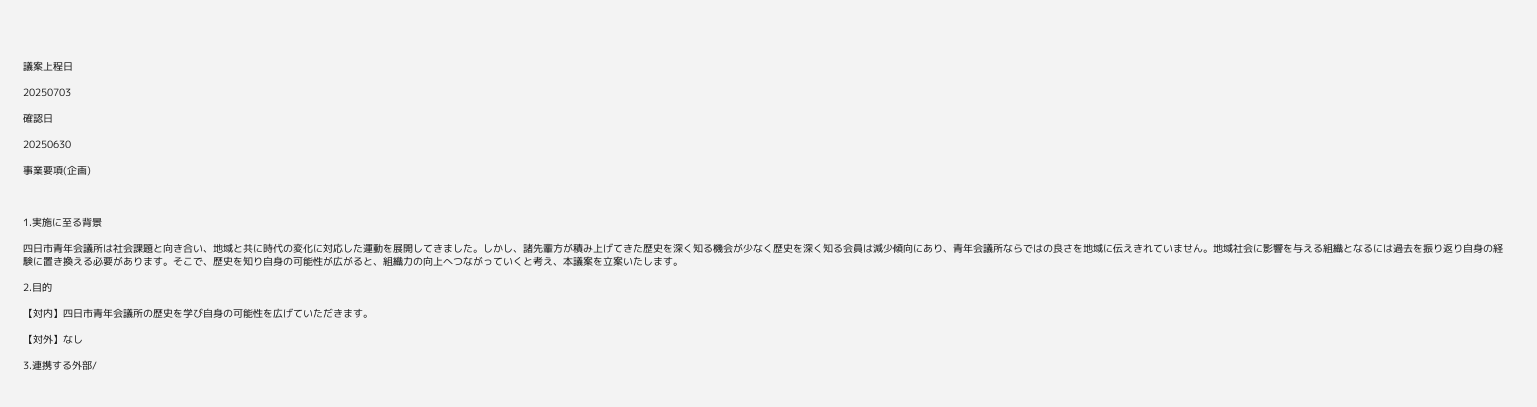議案上程日

20250703

確認日

20250630

事業要項(企画)



1.実施に至る背景

四日市青年会議所は社会課題と向き合い、地域と共に時代の変化に対応した運動を展開してきました。しかし、諸先輩方が積み上げてきた歴史を深く知る機会が少なく歴史を深く知る会員は減少傾向にあり、青年会議所ならではの良さを地域に伝えきれていません。地域社会に影響を与える組織となるには過去を振り返り自身の経験に置き換える必要があります。そこで、歴史を知り自身の可能性が広がると、組織力の向上へつながっていくと考え、本議案を立案いたします。

2.目的

【対内】四日市青年会議所の歴史を学び自身の可能性を広げていただきます。

【対外】なし

3.連携する外部/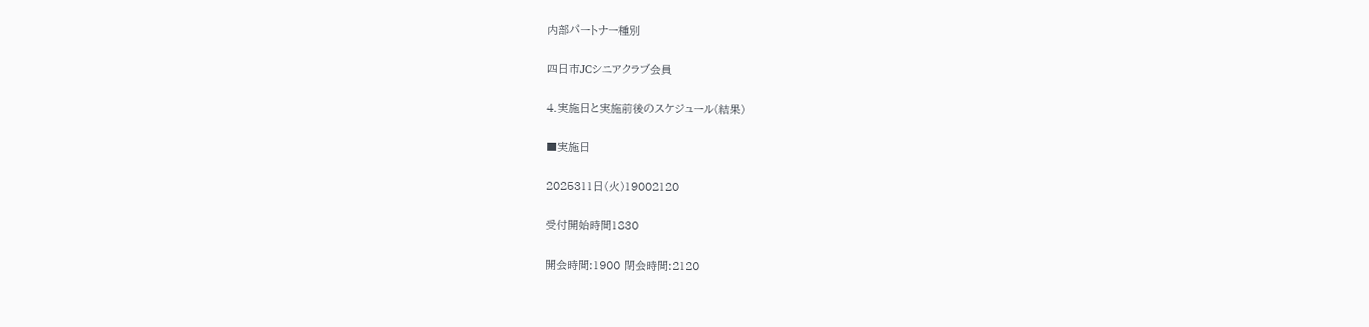内部パートナー種別

四日市JCシニアクラブ会員

4.実施日と実施前後のスケジュール(結果)

■実施日

2025311日(火)19002120

受付開始時間1830

開会時間:1900 閉会時間:2120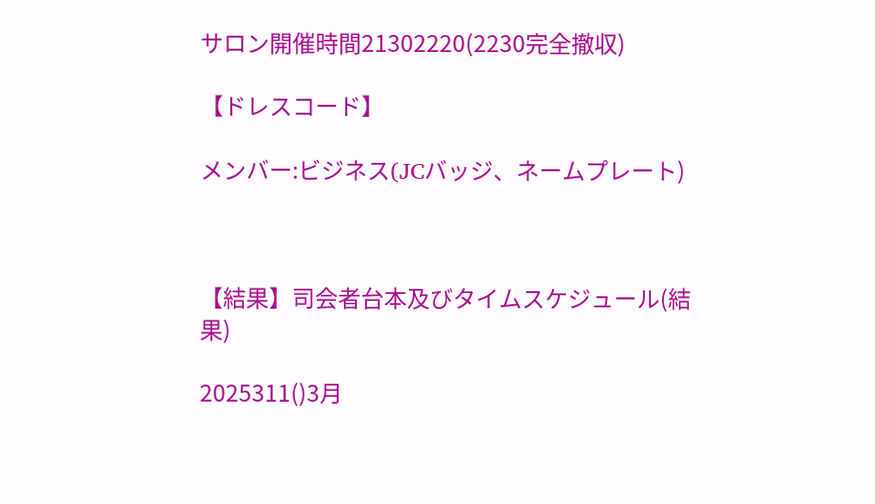サロン開催時間21302220(2230完全撤収)

【ドレスコード】

メンバー:ビジネス(JCバッジ、ネームプレート)



【結果】司会者台本及びタイムスケジュール(結果)

2025311()3月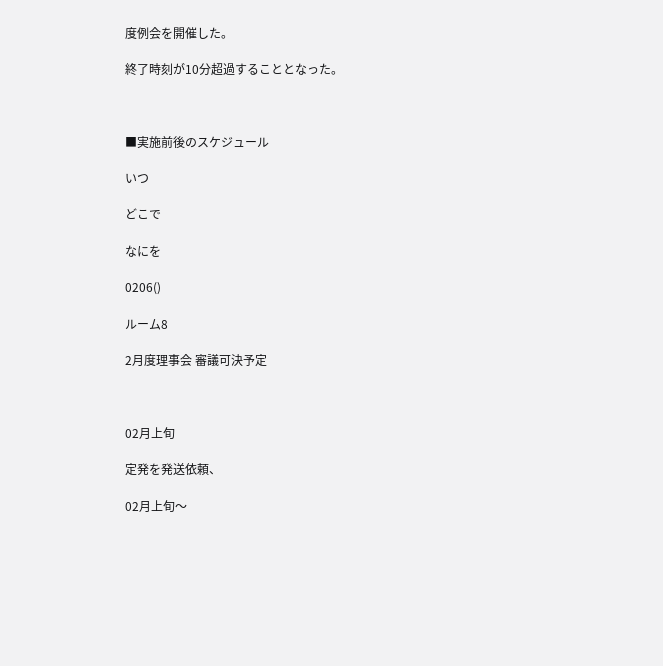度例会を開催した。

終了時刻が10分超過することとなった。



■実施前後のスケジュール

いつ

どこで

なにを

0206()

ルーム8

2月度理事会 審議可決予定



02月上旬

定発を発送依頼、

02月上旬〜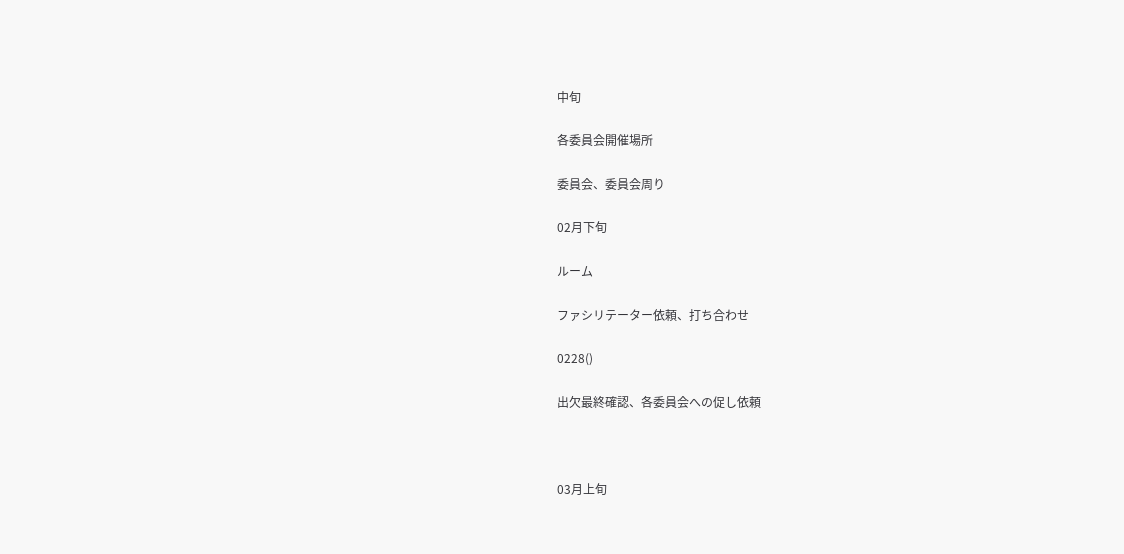中旬

各委員会開催場所

委員会、委員会周り

02月下旬

ルーム

ファシリテーター依頼、打ち合わせ

0228()

出欠最終確認、各委員会への促し依頼



03月上旬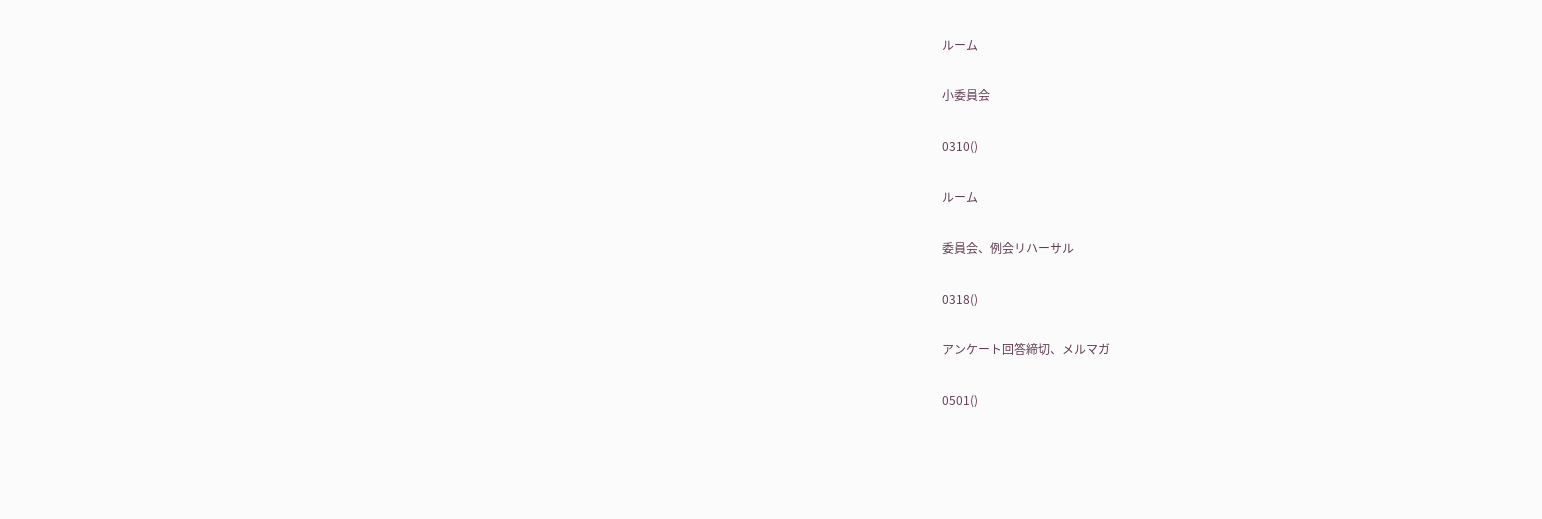ルーム

小委員会

0310()

ルーム

委員会、例会リハーサル

0318()

アンケート回答締切、メルマガ

0501()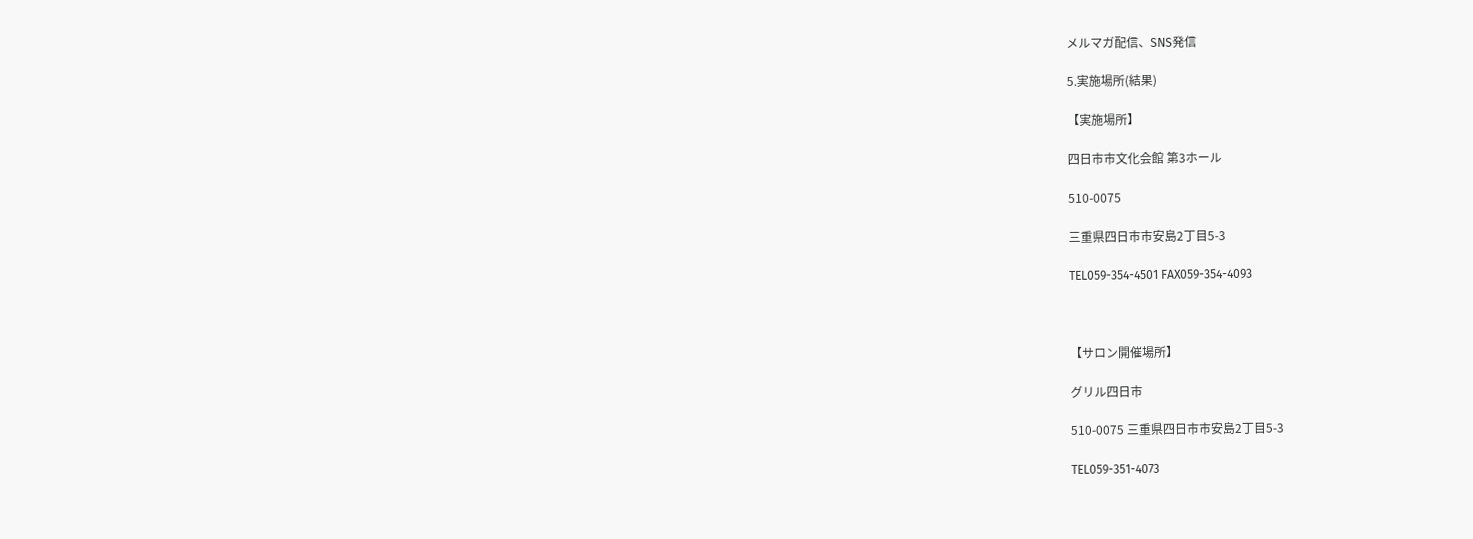メルマガ配信、SNS発信

5.実施場所(結果)

【実施場所】

四日市市文化会館 第3ホール

510-0075

三重県四日市市安島2丁目5-3

TEL059-354-4501 FAX059-354-4093



【サロン開催場所】

グリル四日市

510-0075 三重県四日市市安島2丁目5-3

TEL059-351-4073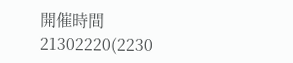開催時間21302220(2230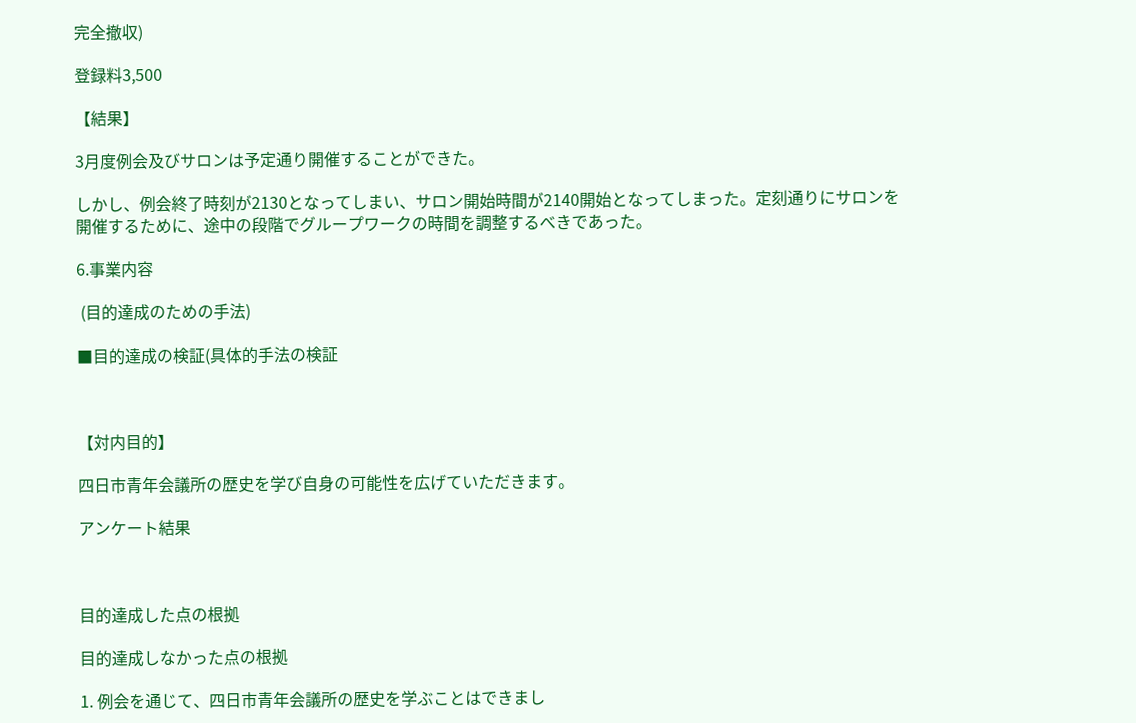完全撤収)

登録料3,500

【結果】

3月度例会及びサロンは予定通り開催することができた。

しかし、例会終了時刻が2130となってしまい、サロン開始時間が2140開始となってしまった。定刻通りにサロンを開催するために、途中の段階でグループワークの時間を調整するべきであった。

6.事業内容

 (目的達成のための手法)

■目的達成の検証(具体的手法の検証



【対内目的】

四日市青年会議所の歴史を学び自身の可能性を広げていただきます。

アンケート結果



目的達成した点の根拠

目的達成しなかった点の根拠

1. 例会を通じて、四日市青年会議所の歴史を学ぶことはできまし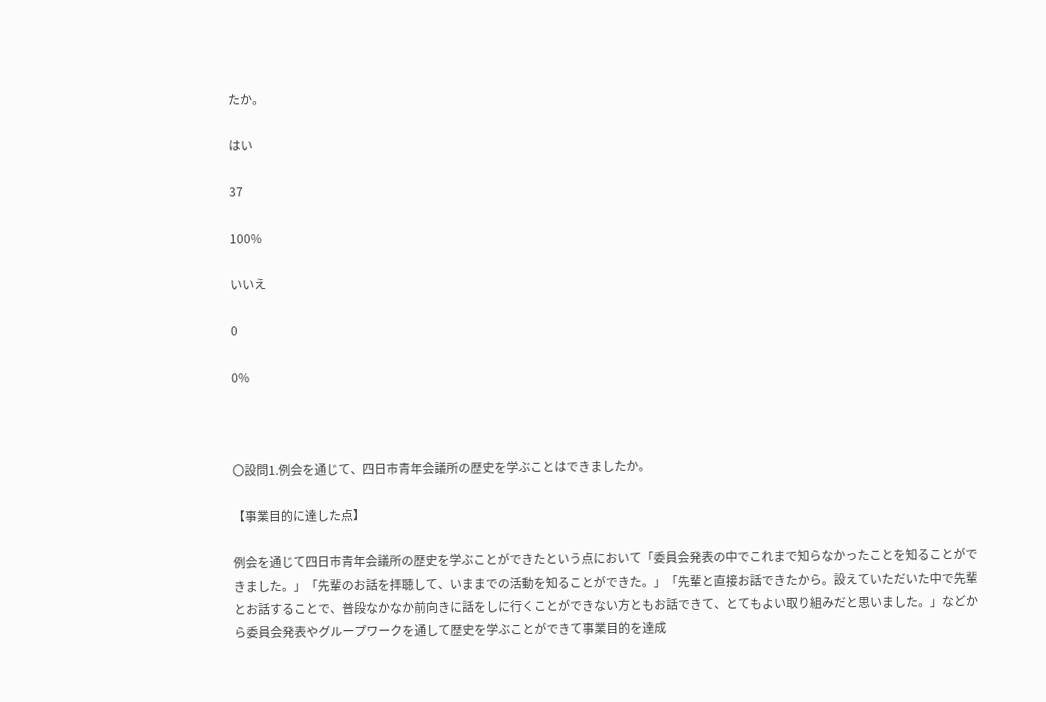たか。

はい

37

100%

いいえ

0

0%



〇設問1.例会を通じて、四日市青年会議所の歴史を学ぶことはできましたか。

【事業目的に達した点】

例会を通じて四日市青年会議所の歴史を学ぶことができたという点において「委員会発表の中でこれまで知らなかったことを知ることができました。」「先輩のお話を拝聴して、いままでの活動を知ることができた。」「先輩と直接お話できたから。設えていただいた中で先輩とお話することで、普段なかなか前向きに話をしに行くことができない方ともお話できて、とてもよい取り組みだと思いました。」などから委員会発表やグループワークを通して歴史を学ぶことができて事業目的を達成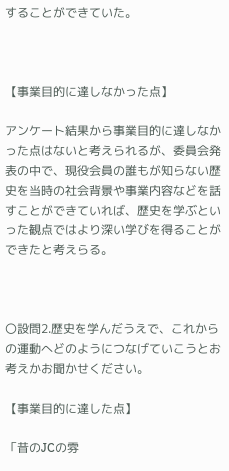することができていた。



【事業目的に達しなかった点】

アンケート結果から事業目的に達しなかった点はないと考えられるが、委員会発表の中で、現役会員の誰もが知らない歴史を当時の社会背景や事業内容などを話すことができていれば、歴史を学ぶといった観点ではより深い学びを得ることができたと考えらる。



〇設問2.歴史を学んだうえで、これからの運動へどのようにつなげていこうとお考えかお聞かせください。

【事業目的に達した点】

「昔のJCの雰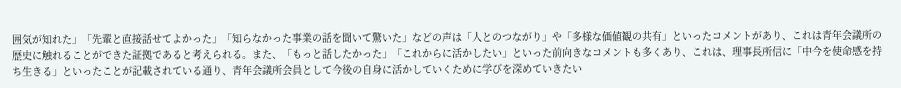囲気が知れた」「先輩と直接話せてよかった」「知らなかった事業の話を聞いて驚いた」などの声は「人とのつながり」や「多様な価値観の共有」といったコメントがあり、これは青年会議所の歴史に触れることができた証拠であると考えられる。また、「もっと話したかった」「これからに活かしたい」といった前向きなコメントも多くあり、これは、理事長所信に「中今を使命感を持ち生きる」といったことが記載されている通り、青年会議所会員として今後の自身に活かしていくために学びを深めていきたい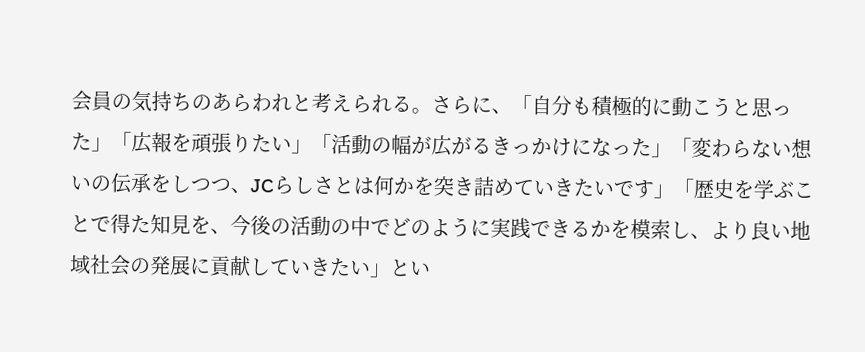会員の気持ちのあらわれと考えられる。さらに、「自分も積極的に動こうと思った」「広報を頑張りたい」「活動の幅が広がるきっかけになった」「変わらない想いの伝承をしつつ、JCらしさとは何かを突き詰めていきたいです」「歴史を学ぶことで得た知見を、今後の活動の中でどのように実践できるかを模索し、より良い地域社会の発展に貢献していきたい」とい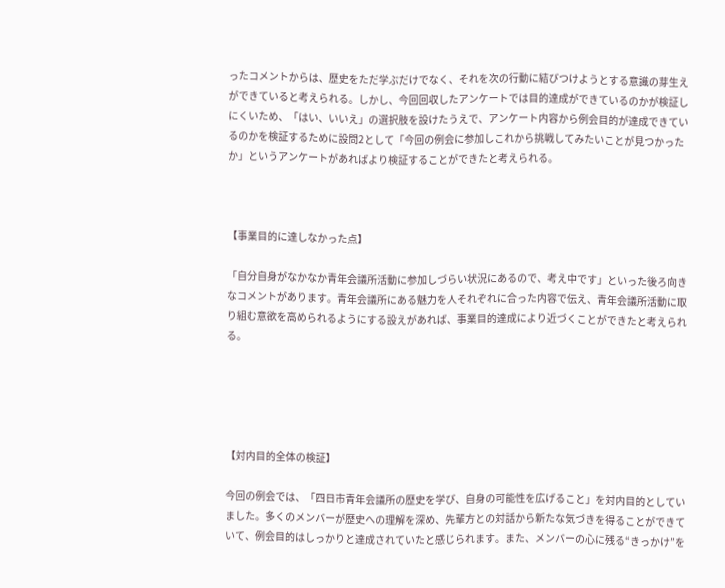ったコメントからは、歴史をただ学ぶだけでなく、それを次の行動に結びつけようとする意識の芽生えができていると考えられる。しかし、今回回収したアンケートでは目的達成ができているのかが検証しにくいため、「はい、いいえ」の選択肢を設けたうえで、アンケート内容から例会目的が達成できているのかを検証するために設問2として「今回の例会に参加しこれから挑戦してみたいことが見つかったか」というアンケートがあればより検証することができたと考えられる。



【事業目的に達しなかった点】

「自分自身がなかなか青年会議所活動に参加しづらい状況にあるので、考え中です」といった後ろ向きなコメントがあります。青年会議所にある魅力を人それぞれに合った内容で伝え、青年会議所活動に取り組む意欲を高められるようにする設えがあれば、事業目的達成により近づくことができたと考えられる。





【対内目的全体の検証】

今回の例会では、「四日市青年会議所の歴史を学び、自身の可能性を広げること」を対内目的としていました。多くのメンバーが歴史への理解を深め、先輩方との対話から新たな気づきを得ることができていて、例会目的はしっかりと達成されていたと感じられます。また、メンバーの心に残る“きっかけ”を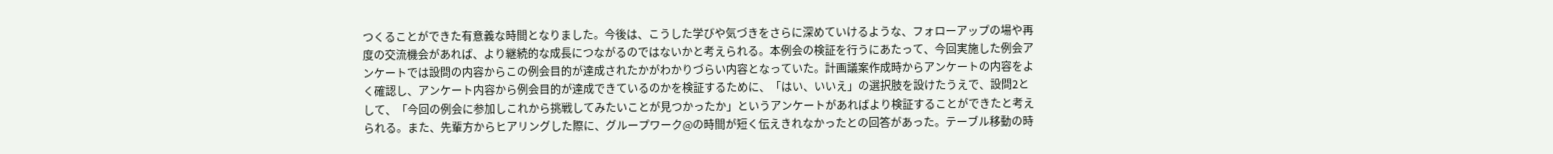つくることができた有意義な時間となりました。今後は、こうした学びや気づきをさらに深めていけるような、フォローアップの場や再度の交流機会があれば、より継続的な成長につながるのではないかと考えられる。本例会の検証を行うにあたって、今回実施した例会アンケートでは設問の内容からこの例会目的が達成されたかがわかりづらい内容となっていた。計画議案作成時からアンケートの内容をよく確認し、アンケート内容から例会目的が達成できているのかを検証するために、「はい、いいえ」の選択肢を設けたうえで、設問2として、「今回の例会に参加しこれから挑戦してみたいことが見つかったか」というアンケートがあればより検証することができたと考えられる。また、先輩方からヒアリングした際に、グループワーク@の時間が短く伝えきれなかったとの回答があった。テーブル移動の時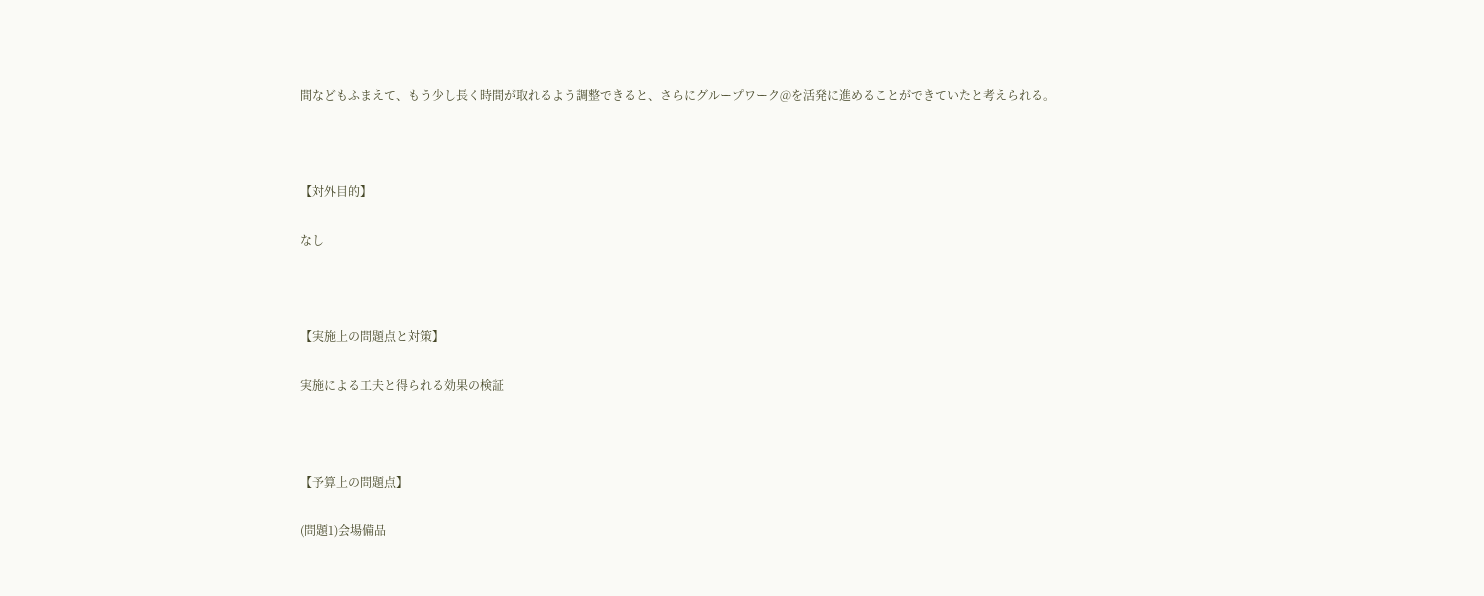間などもふまえて、もう少し長く時間が取れるよう調整できると、さらにグループワーク@を活発に進めることができていたと考えられる。



【対外目的】

なし



【実施上の問題点と対策】

実施による工夫と得られる効果の検証



【予算上の問題点】

(問題1)会場備品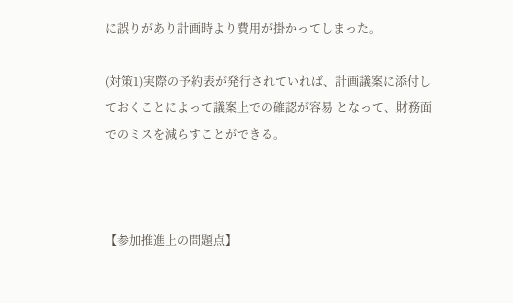に誤りがあり計画時より費用が掛かってしまった。

(対策1)実際の予約表が発行されていれば、計画議案に添付しておくことによって議案上での確認が容易 となって、財務面でのミスを減らすことができる。



【参加推進上の問題点】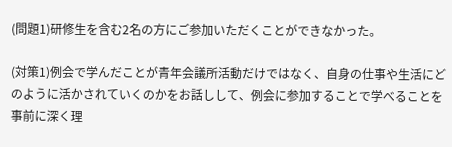(問題1)研修生を含む2名の方にご参加いただくことができなかった。

(対策1)例会で学んだことが青年会議所活動だけではなく、自身の仕事や生活にどのように活かされていくのかをお話しして、例会に参加することで学べることを事前に深く理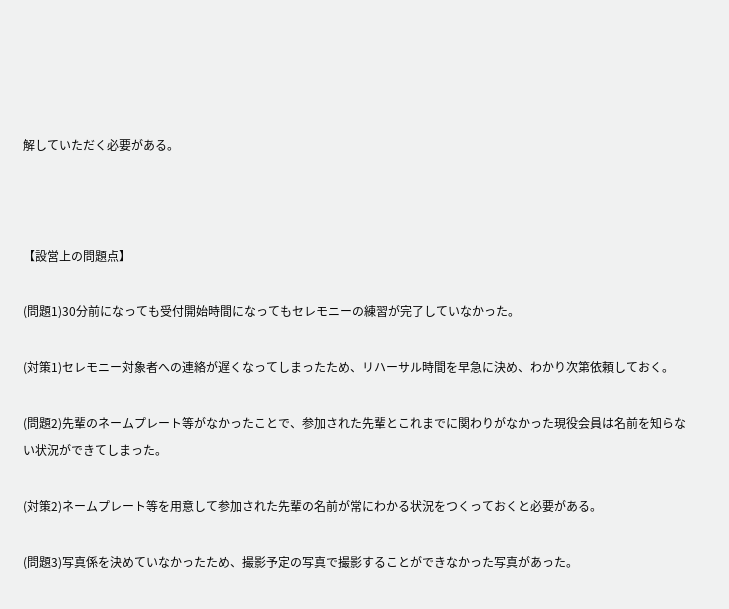解していただく必要がある。



【設営上の問題点】

(問題1)30分前になっても受付開始時間になってもセレモニーの練習が完了していなかった。

(対策1)セレモニー対象者への連絡が遅くなってしまったため、リハーサル時間を早急に決め、わかり次第依頼しておく。

(問題2)先輩のネームプレート等がなかったことで、参加された先輩とこれまでに関わりがなかった現役会員は名前を知らない状況ができてしまった。

(対策2)ネームプレート等を用意して参加された先輩の名前が常にわかる状況をつくっておくと必要がある。

(問題3)写真係を決めていなかったため、撮影予定の写真で撮影することができなかった写真があった。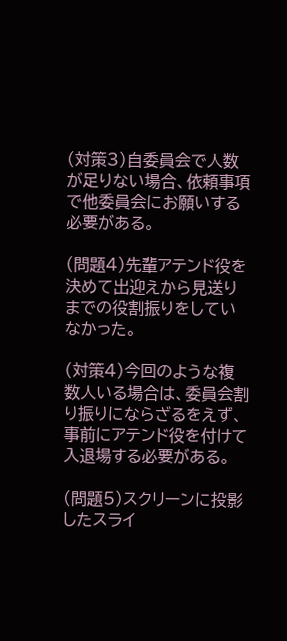(対策3)自委員会で人数が足りない場合、依頼事項で他委員会にお願いする必要がある。

(問題4)先輩アテンド役を決めて出迎えから見送りまでの役割振りをしていなかった。

(対策4)今回のような複数人いる場合は、委員会割り振りにならざるをえず、事前にアテンド役を付けて入退場する必要がある。

(問題5)スクリーンに投影したスライ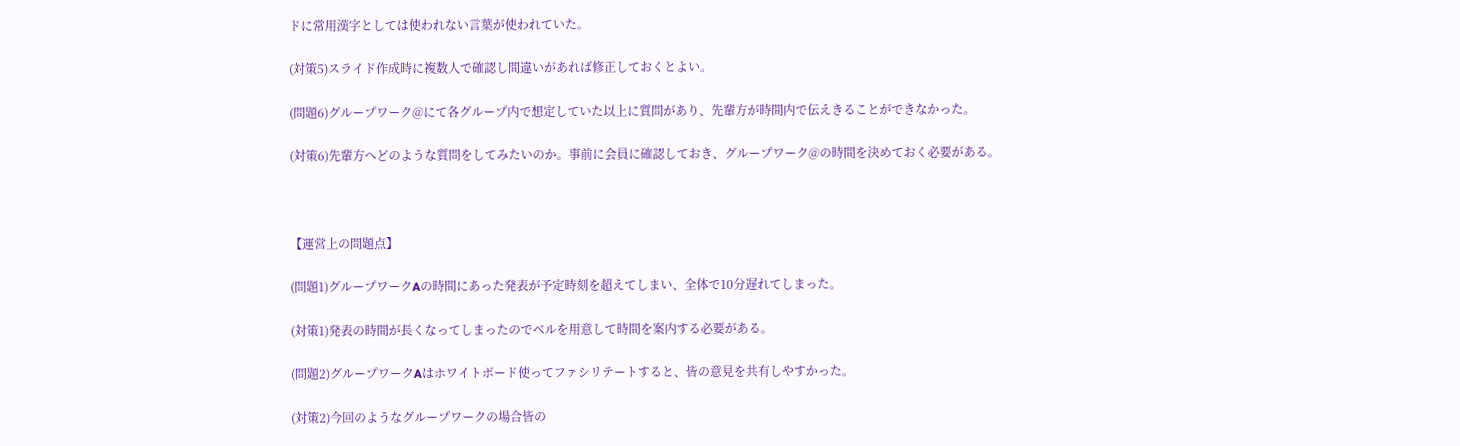ドに常用漢字としては使われない言葉が使われていた。

(対策5)スライド作成時に複数人で確認し間違いがあれば修正しておくとよい。

(問題6)グループワーク@にて各グループ内で想定していた以上に質問があり、先輩方が時間内で伝えきることができなかった。

(対策6)先輩方へどのような質問をしてみたいのか。事前に会員に確認しておき、グループワーク@の時間を決めておく必要がある。



【運営上の問題点】

(問題1)グループワークAの時間にあった発表が予定時刻を超えてしまい、全体で10分遅れてしまった。

(対策1)発表の時間が長くなってしまったのでベルを用意して時間を案内する必要がある。

(問題2)グループワークAはホワイトボード使ってファシリテートすると、皆の意見を共有しやすかった。

(対策2)今回のようなグループワークの場合皆の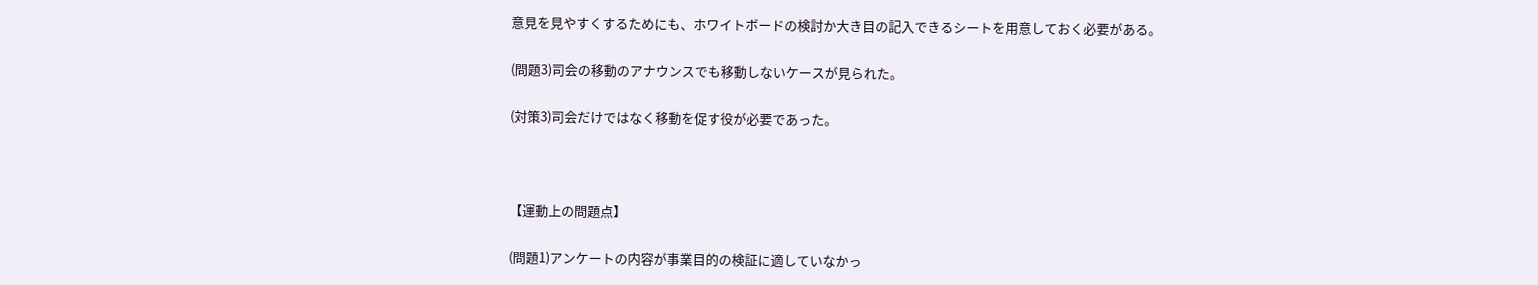意見を見やすくするためにも、ホワイトボードの検討か大き目の記入できるシートを用意しておく必要がある。

(問題3)司会の移動のアナウンスでも移動しないケースが見られた。

(対策3)司会だけではなく移動を促す役が必要であった。



【運動上の問題点】

(問題1)アンケートの内容が事業目的の検証に適していなかっ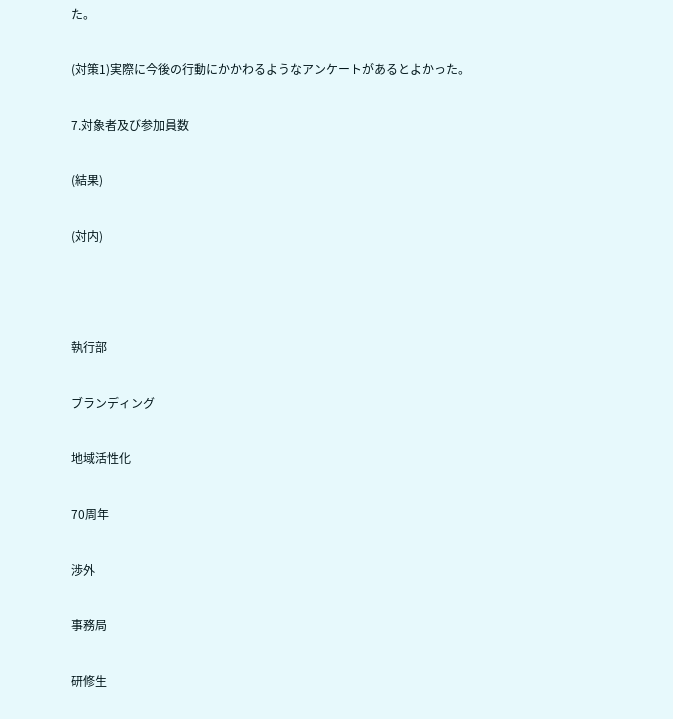た。

(対策1)実際に今後の行動にかかわるようなアンケートがあるとよかった。

7.対象者及び参加員数

(結果)

(対内)



執行部

ブランディング

地域活性化

70周年

渉外

事務局

研修生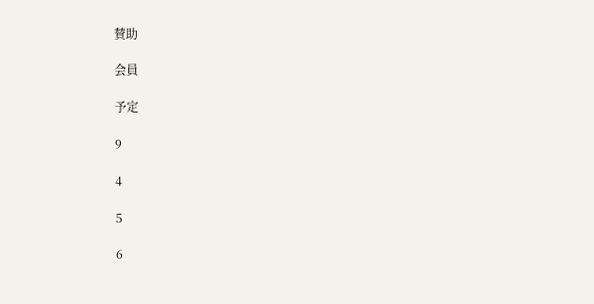賛助

会員

予定

9

4

5

6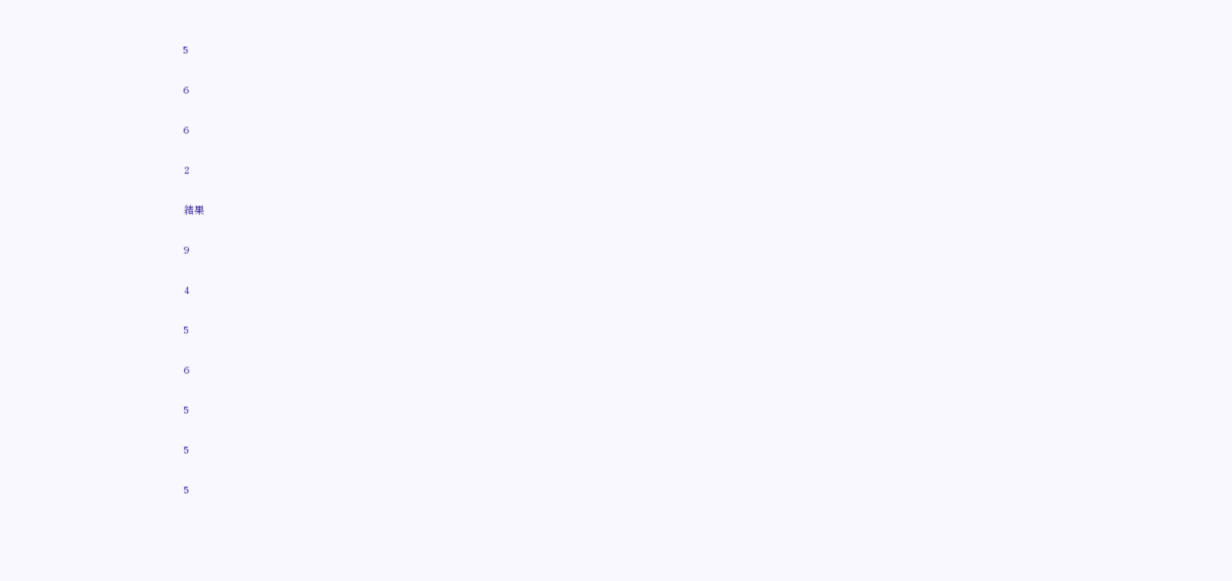5

6

6

2

結果

9

4

5

6

5

5

5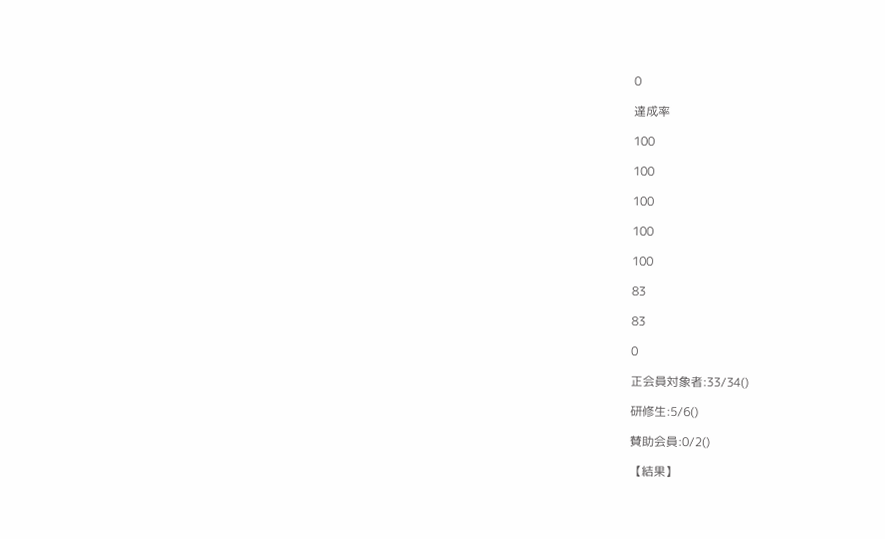0

達成率

100

100

100

100

100

83

83

0

正会員対象者:33/34()

研修生:5/6()

賛助会員:0/2()

【結果】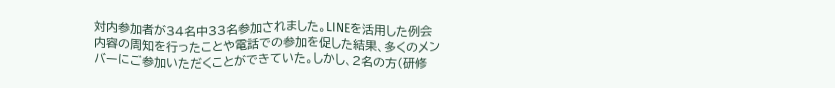対内参加者が34名中33名参加されました。LINEを活用した例会内容の周知を行ったことや電話での参加を促した結果、多くのメンバーにご参加いただくことができていた。しかし、2名の方(研修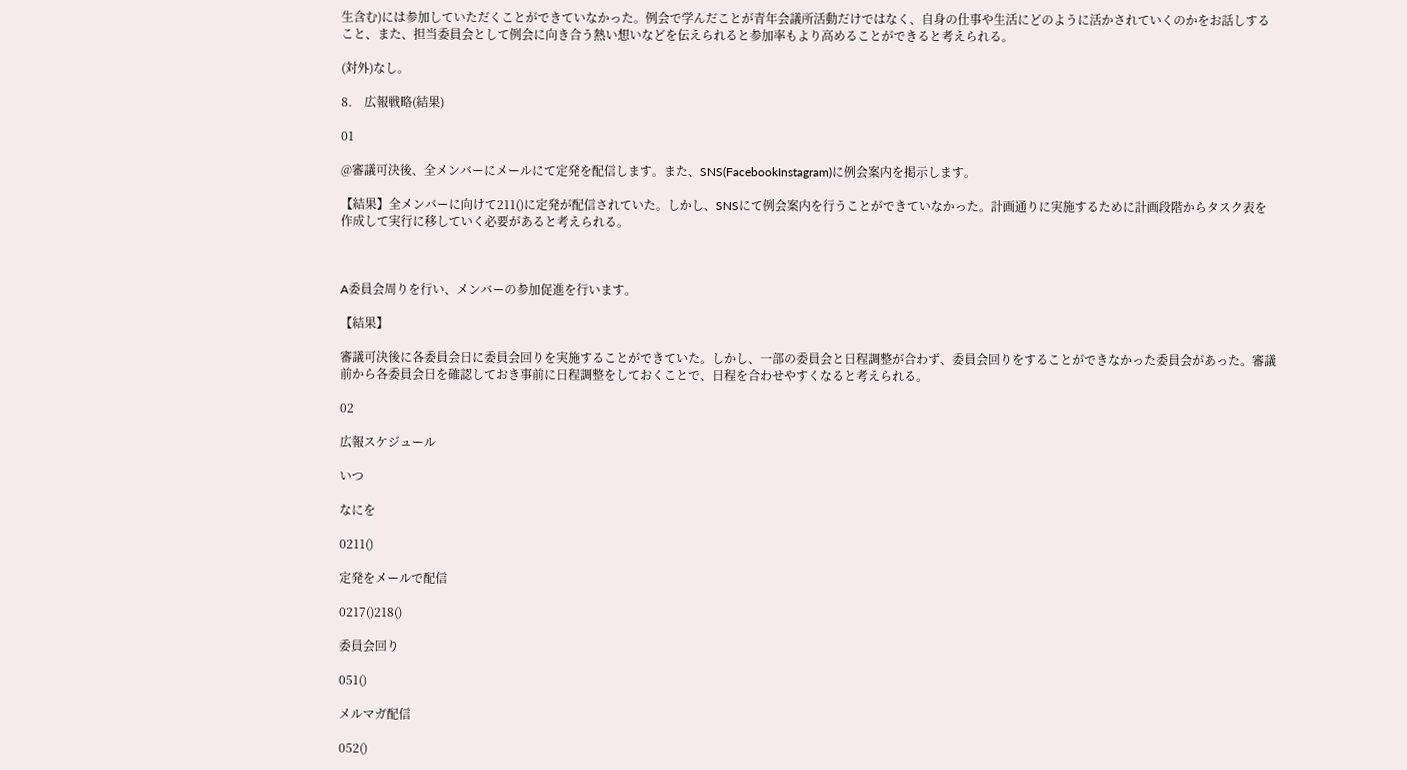生含む)には参加していただくことができていなかった。例会で学んだことが青年会議所活動だけではなく、自身の仕事や生活にどのように活かされていくのかをお話しすること、また、担当委員会として例会に向き合う熱い想いなどを伝えられると参加率もより高めることができると考えられる。

(対外)なし。

8.    広報戦略(結果)

01

@審議可決後、全メンバーにメールにて定発を配信します。また、SNS(FacebookInstagram)に例会案内を掲示します。

【結果】全メンバーに向けて211()に定発が配信されていた。しかし、SNSにて例会案内を行うことができていなかった。計画通りに実施するために計画段階からタスク表を作成して実行に移していく必要があると考えられる。



A委員会周りを行い、メンバーの参加促進を行います。

【結果】

審議可決後に各委員会日に委員会回りを実施することができていた。しかし、一部の委員会と日程調整が合わず、委員会回りをすることができなかった委員会があった。審議前から各委員会日を確認しておき事前に日程調整をしておくことで、日程を合わせやすくなると考えられる。

02

広報スケジュール

いつ

なにを

0211()

定発をメールで配信

0217()218()

委員会回り

051()

メルマガ配信

052()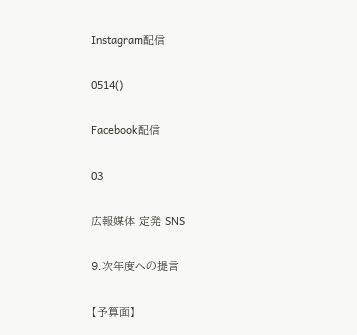Instagram配信

0514()

Facebook配信

03

広報媒体 定発 SNS

9.次年度への提言

【予算面】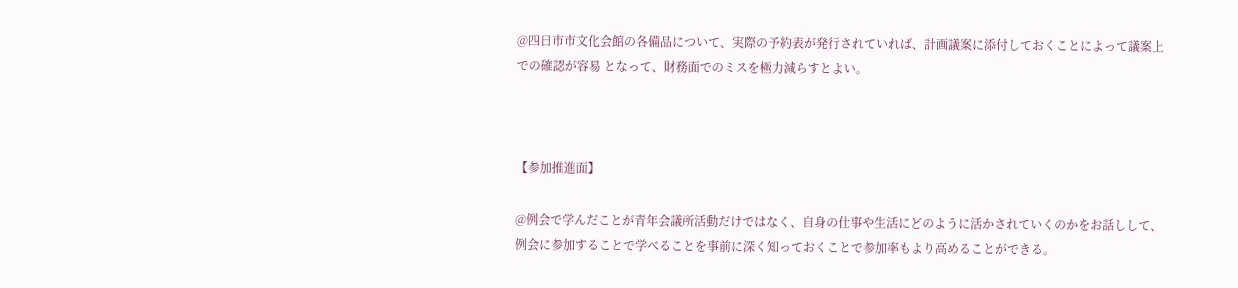@四日市市文化会館の各備品について、実際の予約表が発行されていれば、計画議案に添付しておくことによって議案上での確認が容易 となって、財務面でのミスを極力減らすとよい。



【参加推進面】

@例会で学んだことが青年会議所活動だけではなく、自身の仕事や生活にどのように活かされていくのかをお話しして、例会に参加することで学べることを事前に深く知っておくことで参加率もより高めることができる。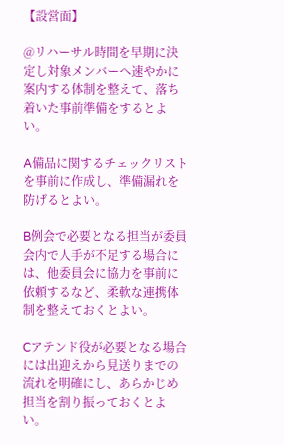【設営面】

@リハーサル時間を早期に決定し対象メンバーへ速やかに案内する体制を整えて、落ち着いた事前準備をするとよい。

A備品に関するチェックリストを事前に作成し、準備漏れを防げるとよい。

B例会で必要となる担当が委員会内で人手が不足する場合には、他委員会に協力を事前に依頼するなど、柔軟な連携体制を整えておくとよい。

Cアテンド役が必要となる場合には出迎えから見送りまでの流れを明確にし、あらかじめ担当を割り振っておくとよい。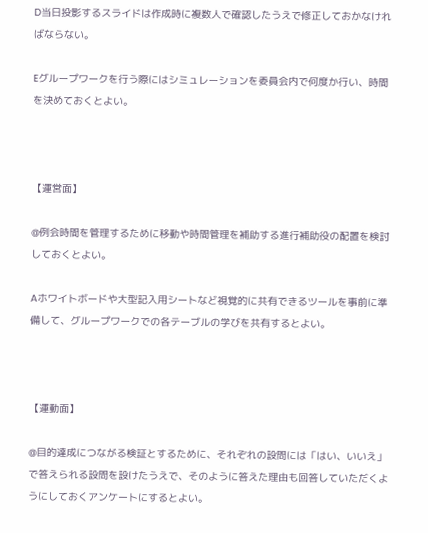D当日投影するスライドは作成時に複数人で確認したうえで修正しておかなければならない。

Eグループワークを行う際にはシミュレーションを委員会内で何度か行い、時間を決めておくとよい。



【運営面】

@例会時間を管理するために移動や時間管理を補助する進行補助役の配置を検討しておくとよい。

Aホワイトボードや大型記入用シートなど視覚的に共有できるツールを事前に準備して、グループワークでの各テーブルの学びを共有するとよい。



【運動面】

@目的達成につながる検証とするために、それぞれの設問には「はい、いいえ」で答えられる設問を設けたうえで、そのように答えた理由も回答していただくようにしておくアンケートにするとよい。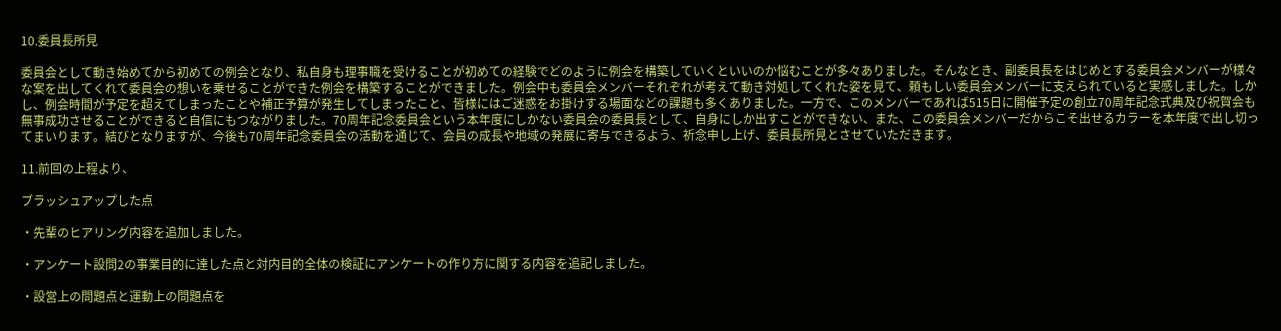10.委員長所見

委員会として動き始めてから初めての例会となり、私自身も理事職を受けることが初めての経験でどのように例会を構築していくといいのか悩むことが多々ありました。そんなとき、副委員長をはじめとする委員会メンバーが様々な案を出してくれて委員会の想いを乗せることができた例会を構築することができました。例会中も委員会メンバーそれぞれが考えて動き対処してくれた姿を見て、頼もしい委員会メンバーに支えられていると実感しました。しかし、例会時間が予定を超えてしまったことや補正予算が発生してしまったこと、皆様にはご迷惑をお掛けする場面などの課題も多くありました。一方で、このメンバーであれば515日に開催予定の創立70周年記念式典及び祝賀会も無事成功させることができると自信にもつながりました。70周年記念委員会という本年度にしかない委員会の委員長として、自身にしか出すことができない、また、この委員会メンバーだからこそ出せるカラーを本年度で出し切ってまいります。結びとなりますが、今後も70周年記念委員会の活動を通じて、会員の成長や地域の発展に寄与できるよう、祈念申し上げ、委員長所見とさせていただきます。

11.前回の上程より、

ブラッシュアップした点

・先輩のヒアリング内容を追加しました。

・アンケート設問2の事業目的に達した点と対内目的全体の検証にアンケートの作り方に関する内容を追記しました。

・設営上の問題点と運動上の問題点を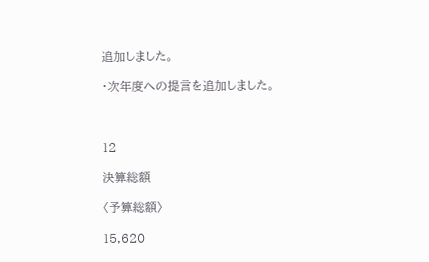追加しました。

・次年度への提言を追加しました。



12

決算総額

〈予算総額〉

15,620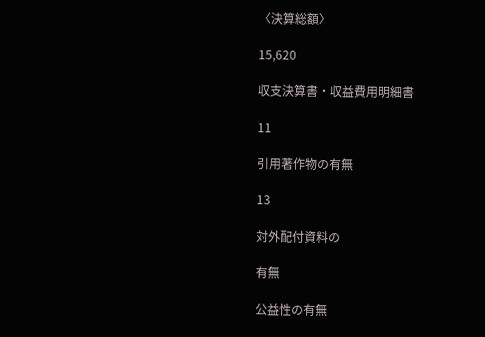〈決算総額〉

15,620

収支決算書・収益費用明細書

11

引用著作物の有無

13

対外配付資料の

有無

公益性の有無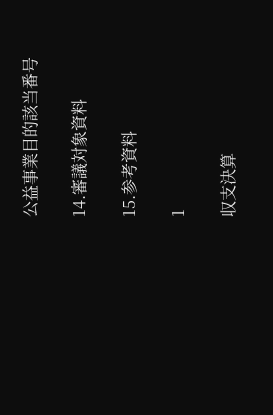公益事業目的該当番号

14.審議対象資料

15.参考資料

1

収支決算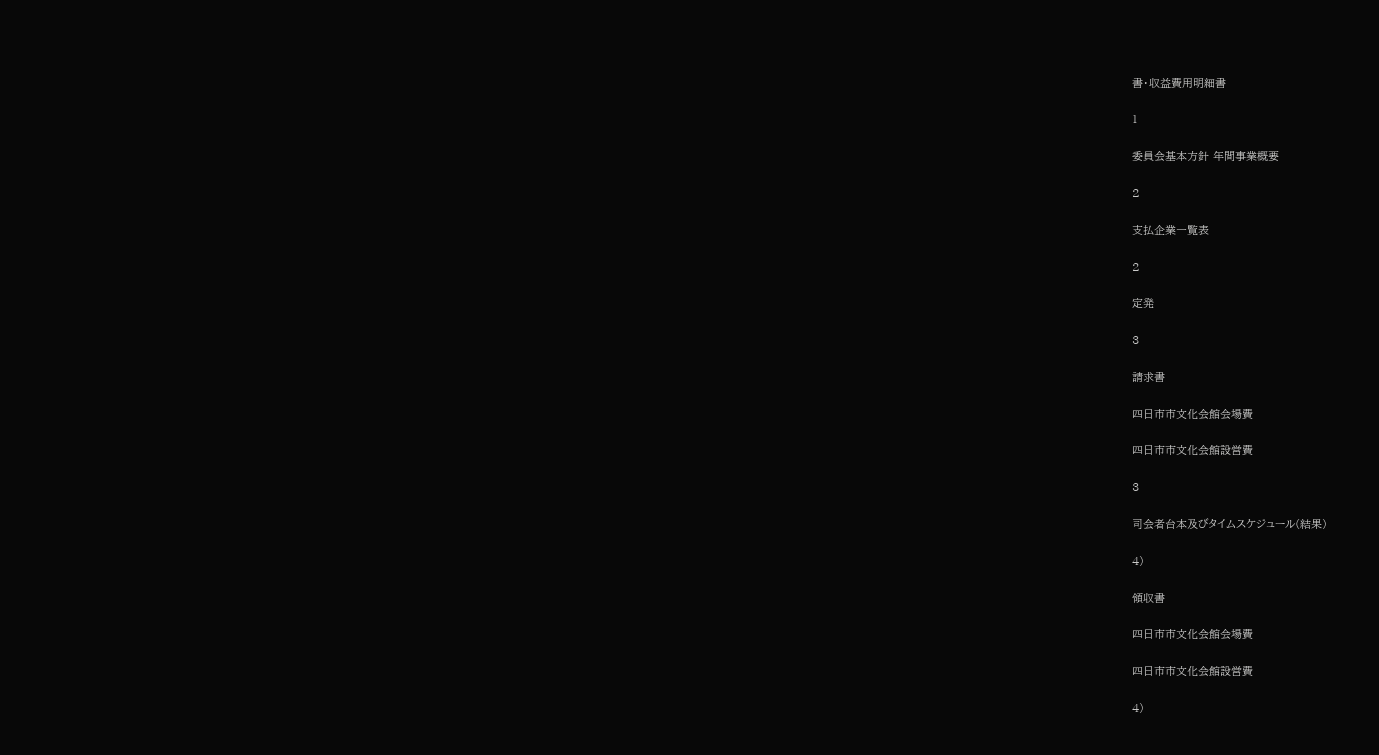書・収益費用明細書

1

委員会基本方針 年間事業概要

2

支払企業一覧表

2

定発

3

請求書

四日市市文化会館会場費

四日市市文化会館設営費

3

司会者台本及びタイムスケジュール(結果)

4)

領収書

四日市市文化会館会場費

四日市市文化会館設営費

4)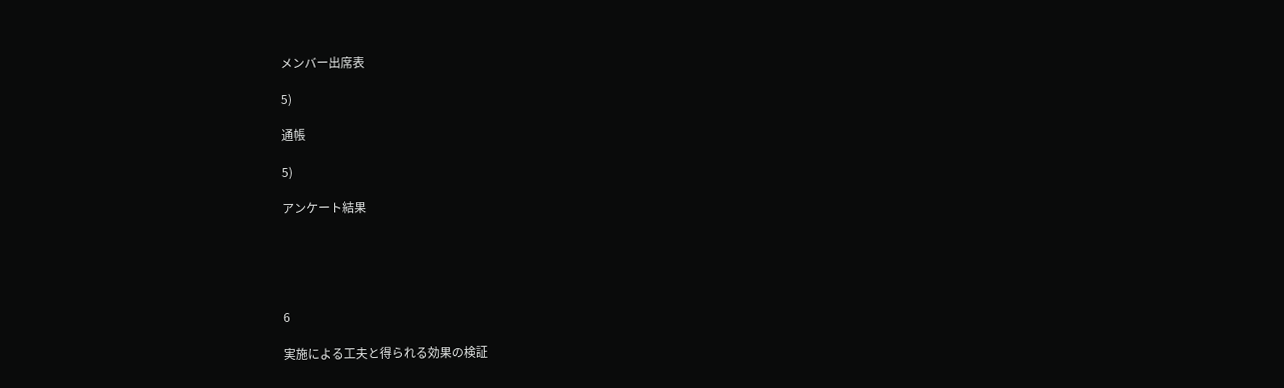メンバー出席表

5)

通帳

5)

アンケート結果





6

実施による工夫と得られる効果の検証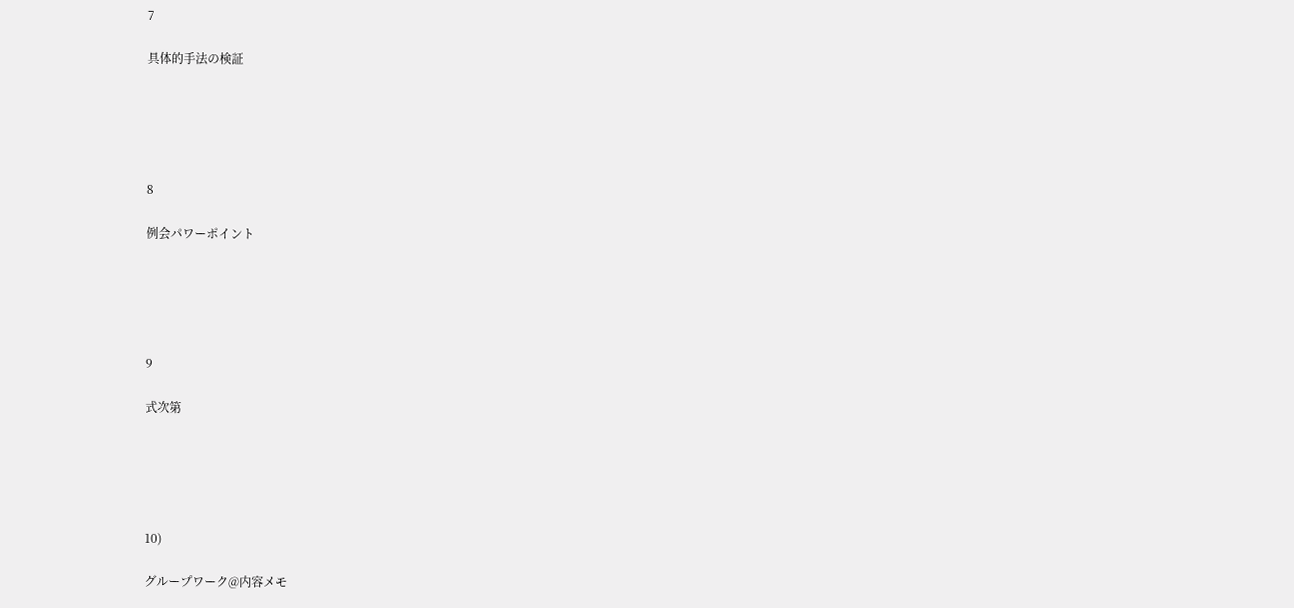7

具体的手法の検証





8

例会パワーポイント





9

式次第





10)

グループワーク@内容メモ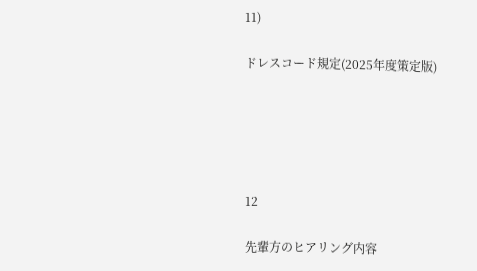11)

ドレスコード規定(2025年度策定版)





12

先輩方のヒアリング内容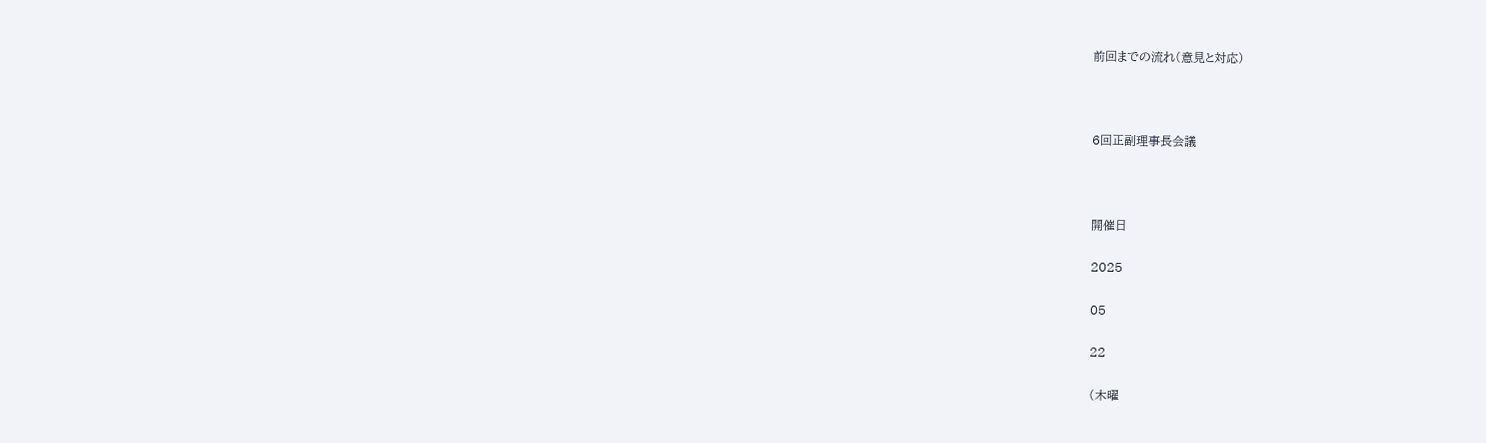前回までの流れ(意見と対応)



6回正副理事長会議



開催日

2025

05

22

(木曜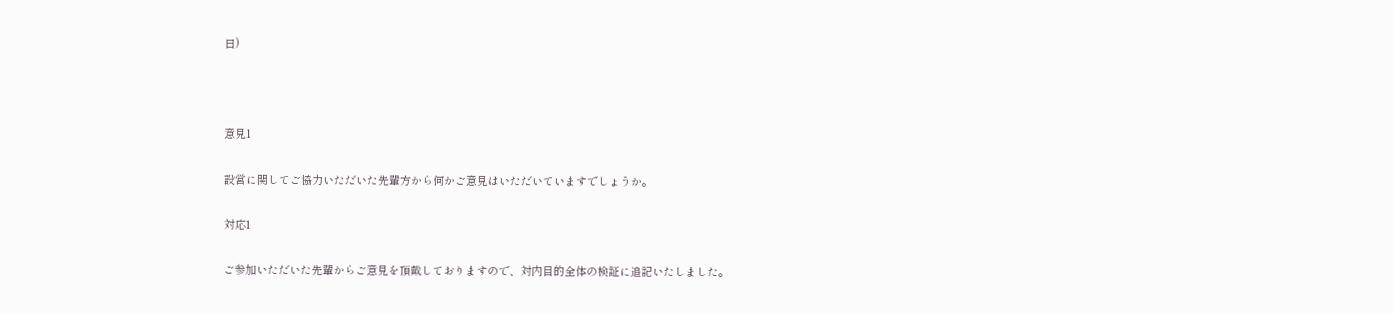日)



意見1

設営に関してご協力いただいた先輩方から何かご意見はいただいていますでしょうか。

対応1

ご参加いただいた先輩からご意見を頂戴しておりますので、対内目的全体の検証に追記いたしました。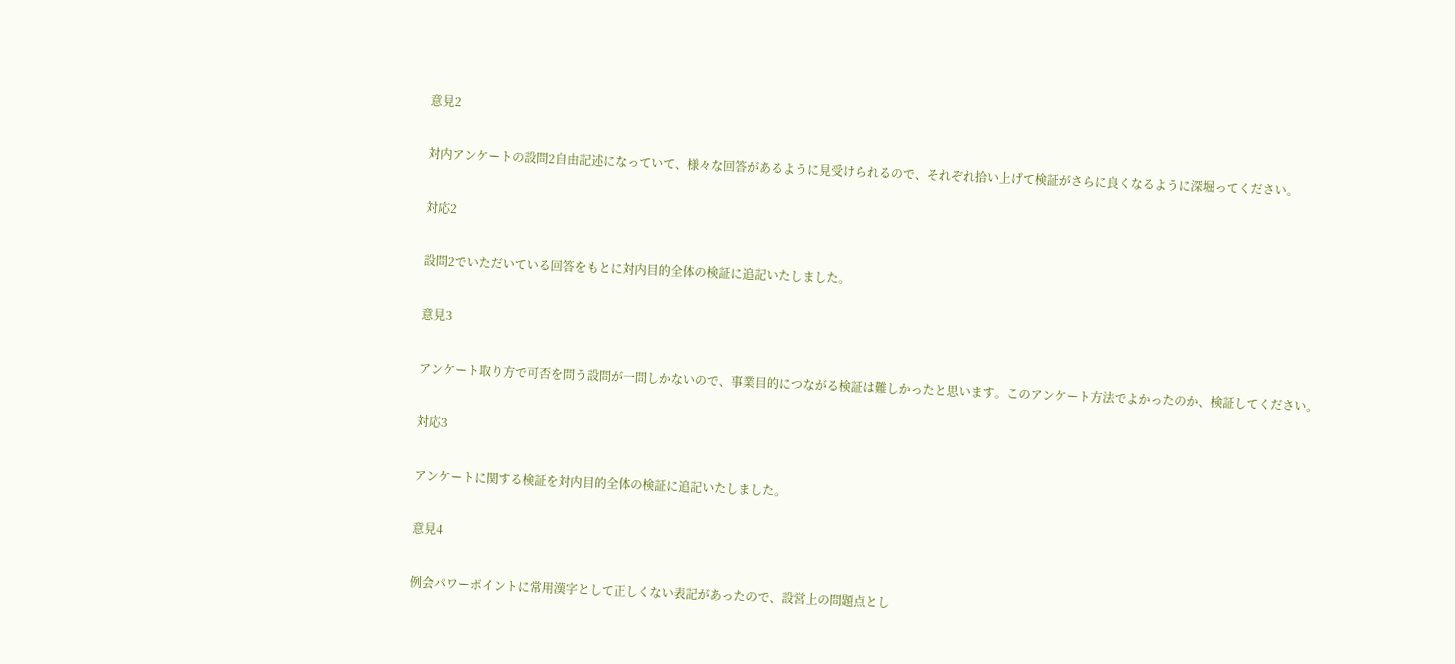意見2

対内アンケートの設問2自由記述になっていて、様々な回答があるように見受けられるので、それぞれ拾い上げて検証がさらに良くなるように深堀ってください。

対応2

設問2でいただいている回答をもとに対内目的全体の検証に追記いたしました。

意見3

アンケート取り方で可否を問う設問が一問しかないので、事業目的につながる検証は難しかったと思います。このアンケート方法でよかったのか、検証してください。

対応3

アンケートに関する検証を対内目的全体の検証に追記いたしました。

意見4

例会パワーポイントに常用漢字として正しくない表記があったので、設営上の問題点とし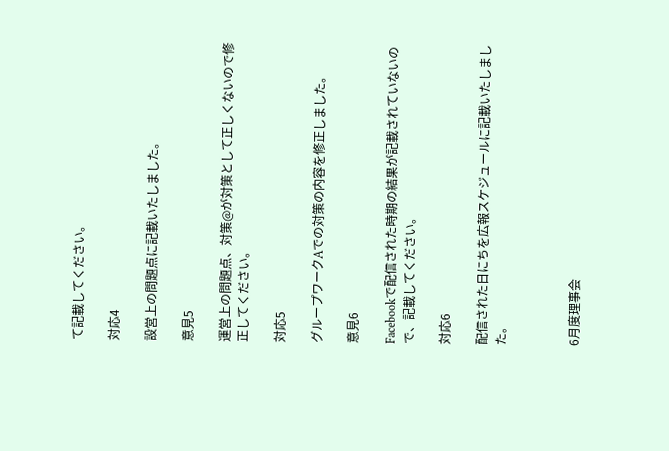て記載してください。

対応4

設営上の問題点に記載いたしました。

意見5

運営上の問題点、対策@が対策として正しくないので修正してください。

対応5

グループワークAでの対策の内容を修正しました。

意見6

Facebookで配信された時期の結果が記載されていないので、記載してください。

対応6

配信された日にちを広報スケジュールに記載いたしました。



6月度理事会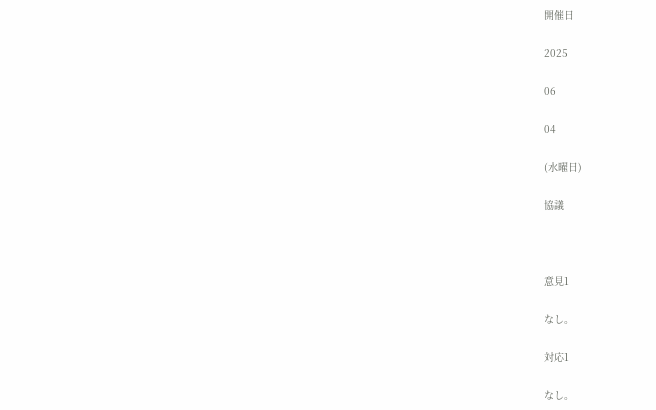開催日

2025

06

04

(水曜日)

協議



意見1

なし。

対応1

なし。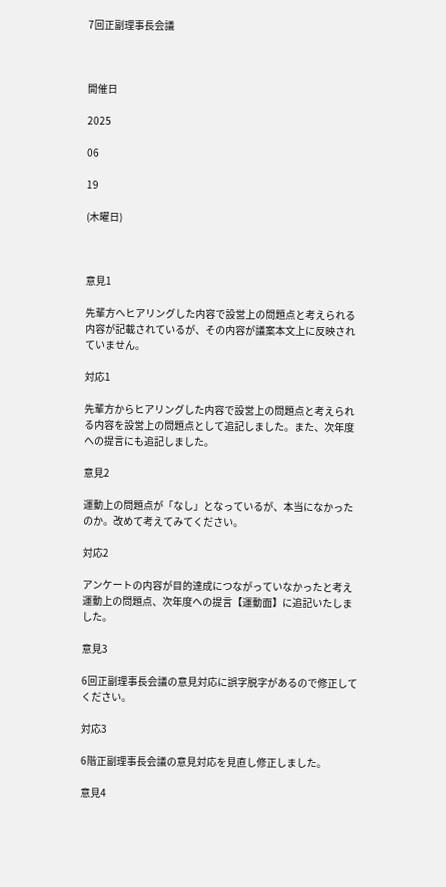7回正副理事長会議



開催日

2025

06

19

(木曜日)



意見1

先輩方へヒアリングした内容で設営上の問題点と考えられる内容が記載されているが、その内容が議案本文上に反映されていません。

対応1

先輩方からヒアリングした内容で設営上の問題点と考えられる内容を設営上の問題点として追記しました。また、次年度への提言にも追記しました。

意見2

運動上の問題点が「なし」となっているが、本当になかったのか。改めて考えてみてください。

対応2

アンケートの内容が目的達成につながっていなかったと考え運動上の問題点、次年度への提言【運動面】に追記いたしました。

意見3

6回正副理事長会議の意見対応に誤字脱字があるので修正してください。

対応3

6階正副理事長会議の意見対応を見直し修正しました。

意見4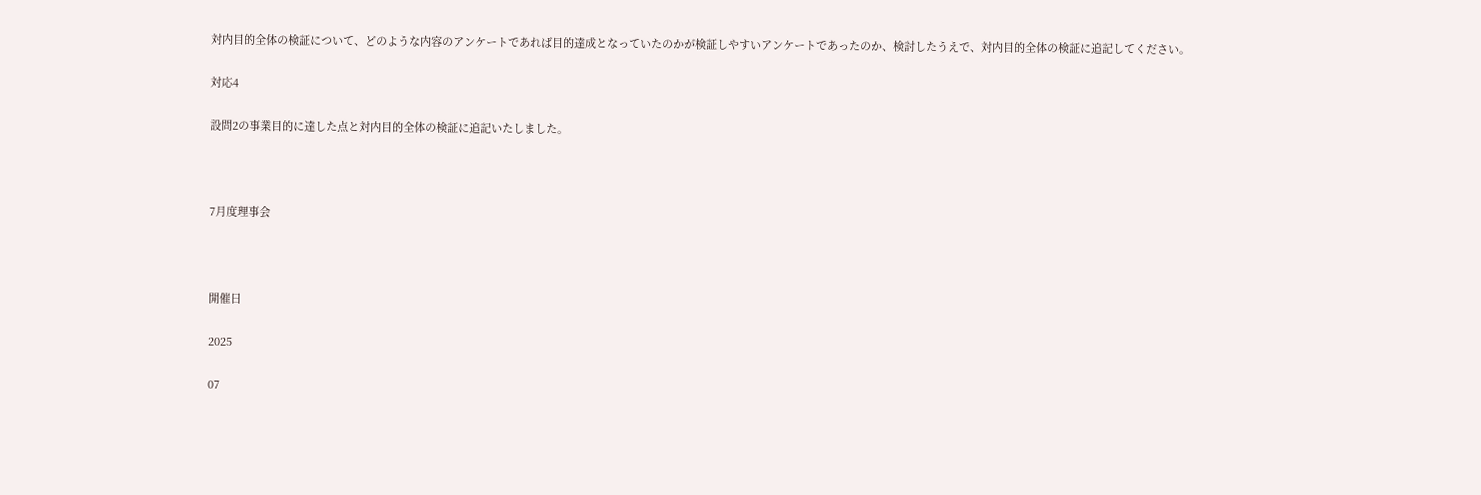対内目的全体の検証について、どのような内容のアンケートであれば目的達成となっていたのかが検証しやすいアンケートであったのか、検討したうえで、対内目的全体の検証に追記してください。

対応4

設問2の事業目的に達した点と対内目的全体の検証に追記いたしました。



7月度理事会



開催日

2025

07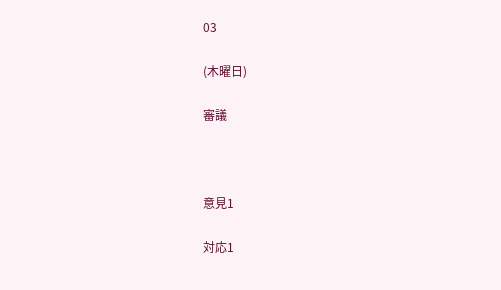03

(木曜日)

審議



意見1

対応1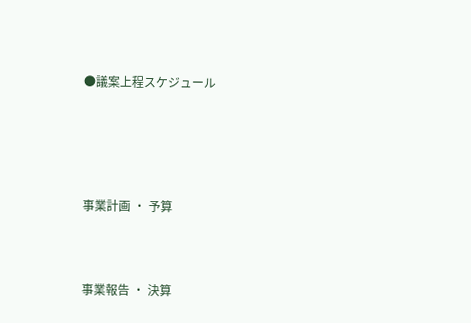●議案上程スケジュール





事業計画 ・ 予算



事業報告 ・ 決算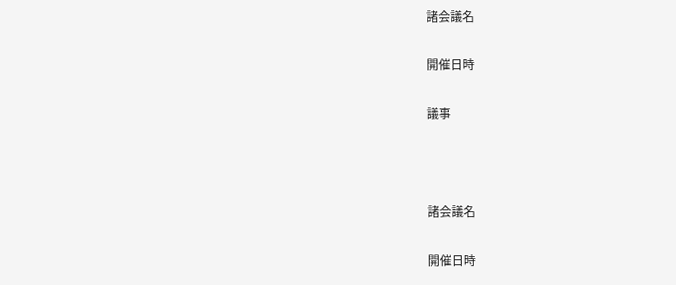諸会議名

開催日時

議事



諸会議名

開催日時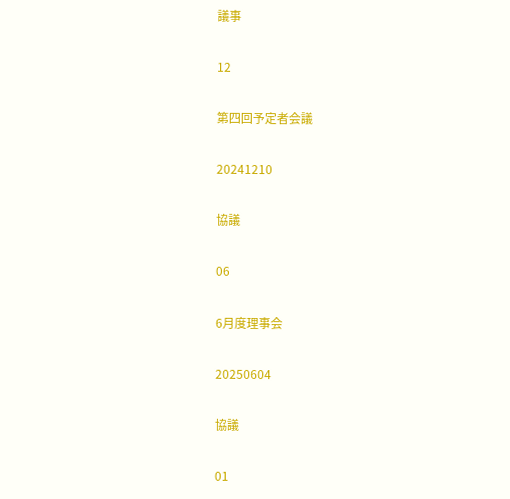議事

12

第四回予定者会議

20241210

協議

06

6月度理事会

20250604

協議

01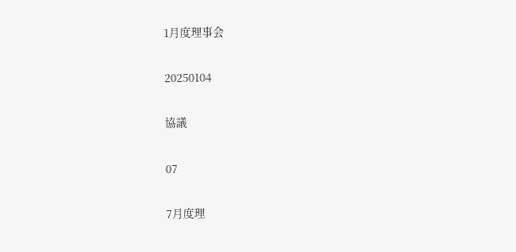1月度理事会

20250104

協議

07

7月度理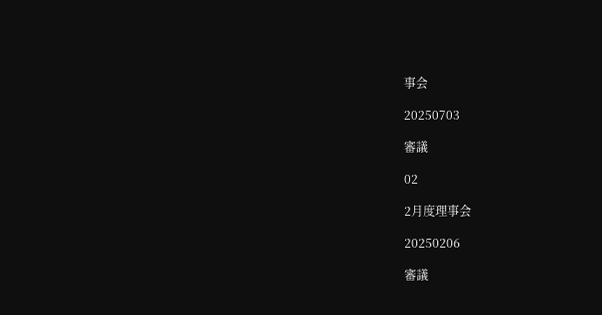事会

20250703

審議

02

2月度理事会

20250206

審議